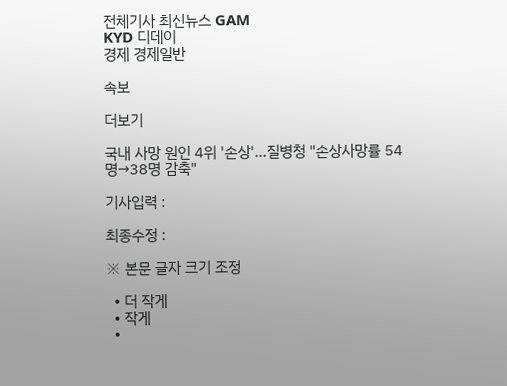전체기사 최신뉴스 GAM
KYD 디데이
경제 경제일반

속보

더보기

국내 사망 원인 4위 '손상'…질병청 "손상사망률 54명→38명 감축"

기사입력 :

최종수정 :

※ 본문 글자 크기 조정

  • 더 작게
  • 작게
  •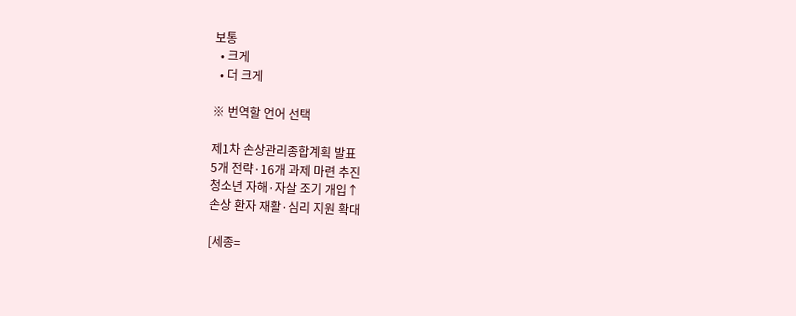보통
  • 크게
  • 더 크게

※ 번역할 언어 선택

제1차 손상관리종합계획 발표
5개 전략·16개 과제 마련 추진
청소년 자해·자살 조기 개입↑
손상 환자 재활·심리 지원 확대

[세종=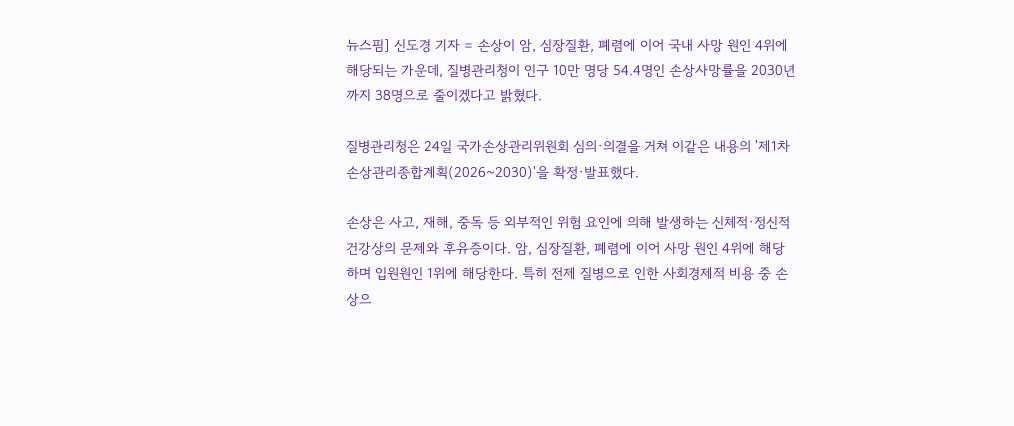뉴스핌] 신도경 기자 = 손상이 암, 심장질환, 폐렴에 이어 국내 사망 원인 4위에 해당되는 가운데, 질병관리청이 인구 10만 명당 54.4명인 손상사망률을 2030년까지 38명으로 줄이겠다고 밝혔다.

질병관리청은 24일 국가손상관리위원회 심의·의결을 거쳐 이같은 내용의 '제1차 손상관리종합계획(2026~2030)'을 확정·발표했다.

손상은 사고, 재해, 중독 등 외부적인 위험 요인에 의해 발생하는 신체적·정신적 건강상의 문제와 후유증이다. 암, 심장질환, 폐렴에 이어 사망 원인 4위에 해당하며 입원원인 1위에 해당한다. 특히 전제 질병으로 인한 사회경제적 비용 중 손상으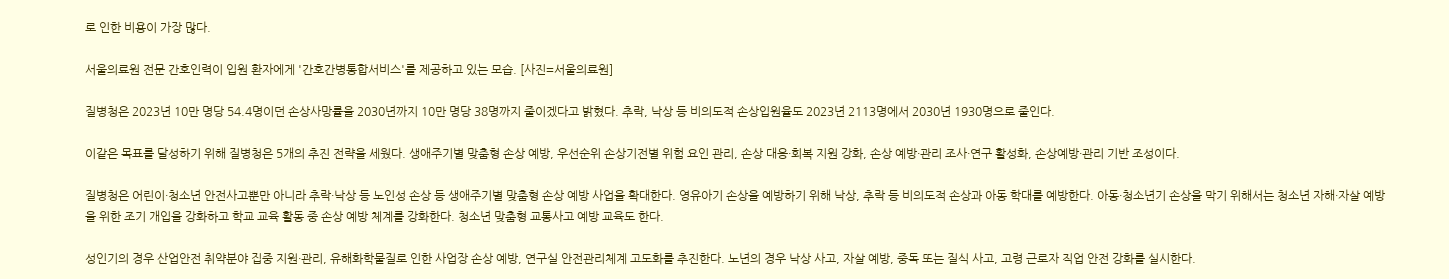로 인한 비용이 가장 많다.

서울의료원 전문 간호인력이 입원 환자에게 '간호간병통합서비스'를 제공하고 있는 모습. [사진=서울의료원]

질병청은 2023년 10만 명당 54.4명이던 손상사망률을 2030년까지 10만 명당 38명까지 줄이겠다고 밝혔다. 추락, 낙상 등 비의도적 손상입원율도 2023년 2113명에서 2030년 1930명으로 줄인다.

이같은 목표를 달성하기 위해 질병청은 5개의 추진 전략을 세웠다. 생애주기별 맞춤형 손상 예방, 우선순위 손상기전별 위험 요인 관리, 손상 대응·회복 지원 강화, 손상 예방·관리 조사·연구 활성화, 손상예방·관리 기반 조성이다.

질병청은 어린이·청소년 안전사고뿐만 아니라 추락·낙상 등 노인성 손상 등 생애주기별 맞춤형 손상 예방 사업을 확대한다. 영유아기 손상을 예방하기 위해 낙상, 추락 등 비의도적 손상과 아동 학대를 예방한다. 아동·청소년기 손상을 막기 위해서는 청소년 자해·자살 예방을 위한 조기 개입을 강화하고 학교 교육 활동 중 손상 예방 체계를 강화한다. 청소년 맞춤형 교통사고 예방 교육도 한다.

성인기의 경우 산업안전 취약분야 집중 지원·관리, 유해화학물질로 인한 사업장 손상 예방, 연구실 안전관리체계 고도화를 추진한다. 노년의 경우 낙상 사고, 자살 예방, 중독 또는 질식 사고, 고령 근로자 직업 안전 강화를 실시한다.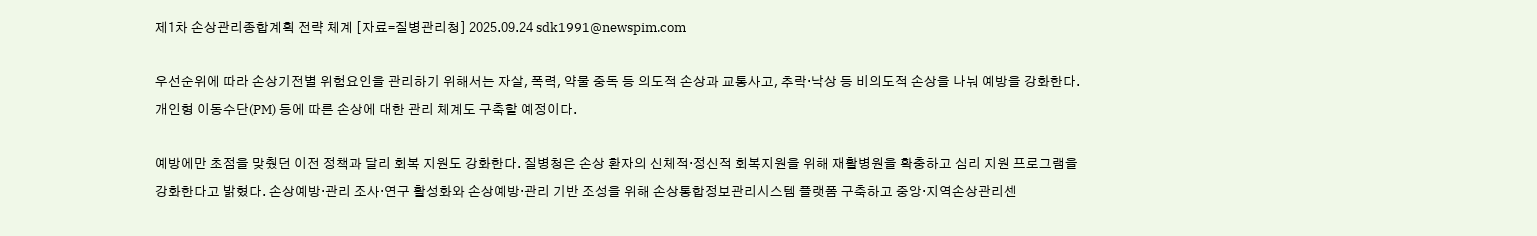제1차 손상관리종합계획 전략 체계 [자료=질병관리청] 2025.09.24 sdk1991@newspim.com

우선순위에 따라 손상기전별 위험요인을 관리하기 위해서는 자살, 폭력, 약물 중독 등 의도적 손상과 교통사고, 추락·낙상 등 비의도적 손상을 나눠 예방을 강화한다. 개인형 이동수단(PM) 등에 따른 손상에 대한 관리 체계도 구축할 예정이다.

예방에만 초점을 맞췄던 이전 정책과 달리 회복 지원도 강화한다. 질병청은 손상 환자의 신체적·정신적 회복지원을 위해 재활병원을 확충하고 심리 지원 프로그램을 강화한다고 밝혔다. 손상예방·관리 조사·연구 활성화와 손상예방·관리 기반 조성을 위해 손상통합정보관리시스템 플랫폼 구축하고 중앙·지역손상관리센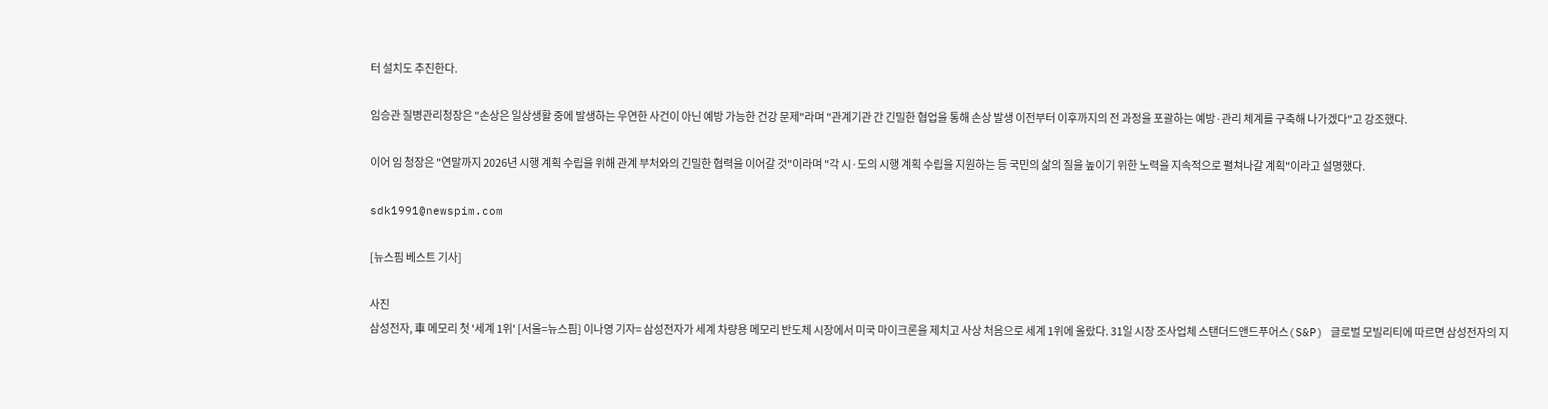터 설치도 추진한다.

임승관 질병관리청장은 "손상은 일상생활 중에 발생하는 우연한 사건이 아닌 예방 가능한 건강 문제"라며 "관계기관 간 긴밀한 협업을 통해 손상 발생 이전부터 이후까지의 전 과정을 포괄하는 예방·관리 체계를 구축해 나가겠다"고 강조했다.

이어 임 청장은 "연말까지 2026년 시행 계획 수립을 위해 관계 부처와의 긴밀한 협력을 이어갈 것"이라며 "각 시·도의 시행 계획 수립을 지원하는 등 국민의 삶의 질을 높이기 위한 노력을 지속적으로 펼쳐나갈 계획"이라고 설명했다.

sdk1991@newspim.com

[뉴스핌 베스트 기사]

사진
삼성전자, 車 메모리 첫 '세계 1위' [서울=뉴스핌] 이나영 기자= 삼성전자가 세계 차량용 메모리 반도체 시장에서 미국 마이크론을 제치고 사상 처음으로 세계 1위에 올랐다. 31일 시장 조사업체 스탠더드앤드푸어스(S&P) 글로벌 모빌리티에 따르면 삼성전자의 지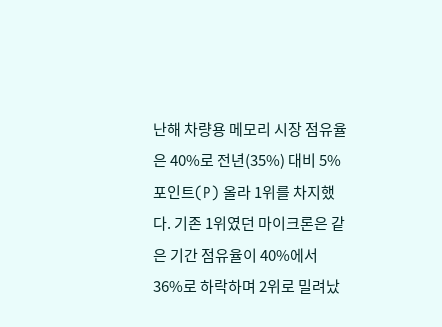난해 차량용 메모리 시장 점유율은 40%로 전년(35%) 대비 5%포인트(P) 올라 1위를 차지했다. 기존 1위였던 마이크론은 같은 기간 점유율이 40%에서 36%로 하락하며 2위로 밀려났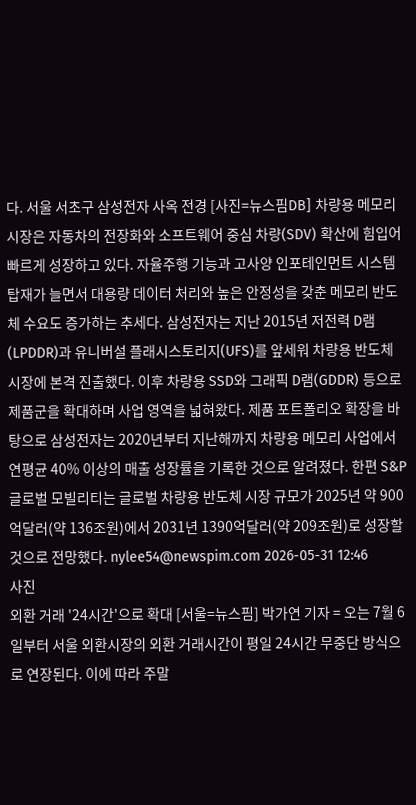다. 서울 서초구 삼성전자 사옥 전경 [사진=뉴스핌DB] 차량용 메모리 시장은 자동차의 전장화와 소프트웨어 중심 차량(SDV) 확산에 힘입어 빠르게 성장하고 있다. 자율주행 기능과 고사양 인포테인먼트 시스템 탑재가 늘면서 대용량 데이터 처리와 높은 안정성을 갖춘 메모리 반도체 수요도 증가하는 추세다. 삼성전자는 지난 2015년 저전력 D램(LPDDR)과 유니버설 플래시스토리지(UFS)를 앞세워 차량용 반도체 시장에 본격 진출했다. 이후 차량용 SSD와 그래픽 D램(GDDR) 등으로 제품군을 확대하며 사업 영역을 넓혀왔다. 제품 포트폴리오 확장을 바탕으로 삼성전자는 2020년부터 지난해까지 차량용 메모리 사업에서 연평균 40% 이상의 매출 성장률을 기록한 것으로 알려졌다. 한편 S&P 글로벌 모빌리티는 글로벌 차량용 반도체 시장 규모가 2025년 약 900억달러(약 136조원)에서 2031년 1390억달러(약 209조원)로 성장할 것으로 전망했다. nylee54@newspim.com 2026-05-31 12:46
사진
외환 거래 '24시간'으로 확대 [서울=뉴스핌] 박가연 기자 = 오는 7월 6일부터 서울 외환시장의 외환 거래시간이 평일 24시간 무중단 방식으로 연장된다. 이에 따라 주말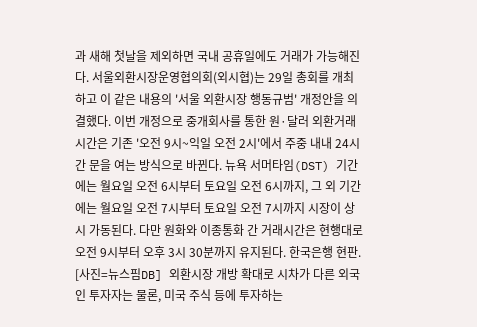과 새해 첫날을 제외하면 국내 공휴일에도 거래가 가능해진다. 서울외환시장운영협의회(외시협)는 29일 총회를 개최하고 이 같은 내용의 '서울 외환시장 행동규범' 개정안을 의결했다. 이번 개정으로 중개회사를 통한 원·달러 외환거래 시간은 기존 '오전 9시~익일 오전 2시'에서 주중 내내 24시간 문을 여는 방식으로 바뀐다. 뉴욕 서머타임(DST) 기간에는 월요일 오전 6시부터 토요일 오전 6시까지, 그 외 기간에는 월요일 오전 7시부터 토요일 오전 7시까지 시장이 상시 가동된다. 다만 원화와 이종통화 간 거래시간은 현행대로 오전 9시부터 오후 3시 30분까지 유지된다. 한국은행 현판. [사진=뉴스핌DB] 외환시장 개방 확대로 시차가 다른 외국인 투자자는 물론, 미국 주식 등에 투자하는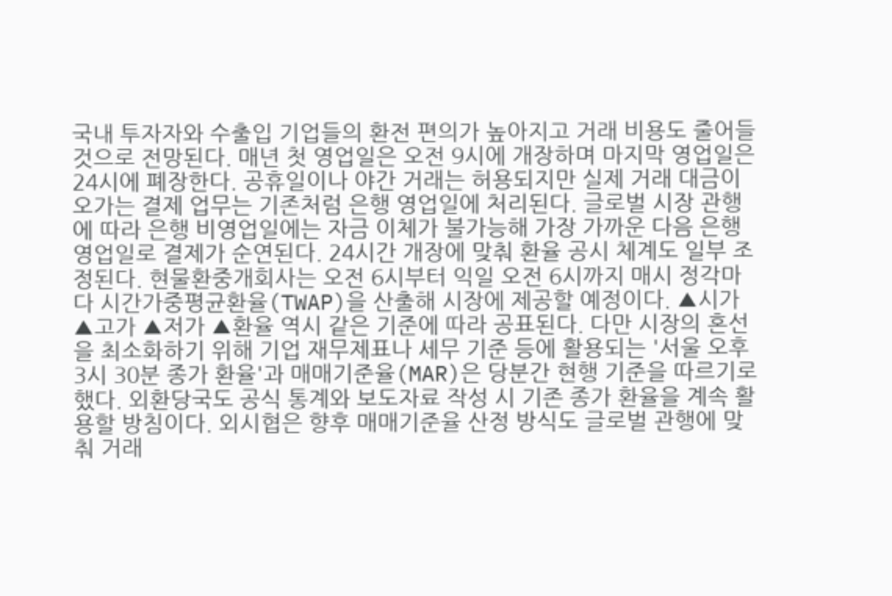국내 투자자와 수출입 기업들의 환전 편의가 높아지고 거래 비용도 줄어들 것으로 전망된다. 매년 첫 영업일은 오전 9시에 개장하며 마지막 영업일은 24시에 폐장한다. 공휴일이나 야간 거래는 허용되지만 실제 거래 대금이 오가는 결제 업무는 기존처럼 은행 영업일에 처리된다. 글로벌 시장 관행에 따라 은행 비영업일에는 자금 이체가 불가능해 가장 가까운 다음 은행 영업일로 결제가 순연된다. 24시간 개장에 맞춰 환율 공시 체계도 일부 조정된다. 현물환중개회사는 오전 6시부터 익일 오전 6시까지 매시 정각마다 시간가중평균환율(TWAP)을 산출해 시장에 제공할 예정이다. ▲시가 ▲고가 ▲저가 ▲환율 역시 같은 기준에 따라 공표된다. 다만 시장의 혼선을 최소화하기 위해 기업 재무제표나 세무 기준 등에 활용되는 '서울 오후 3시 30분 종가 환율'과 매매기준율(MAR)은 당분간 현행 기준을 따르기로 했다. 외환당국도 공식 통계와 보도자료 작성 시 기존 종가 환율을 계속 활용할 방침이다. 외시협은 향후 매매기준율 산정 방식도 글로벌 관행에 맞춰 거래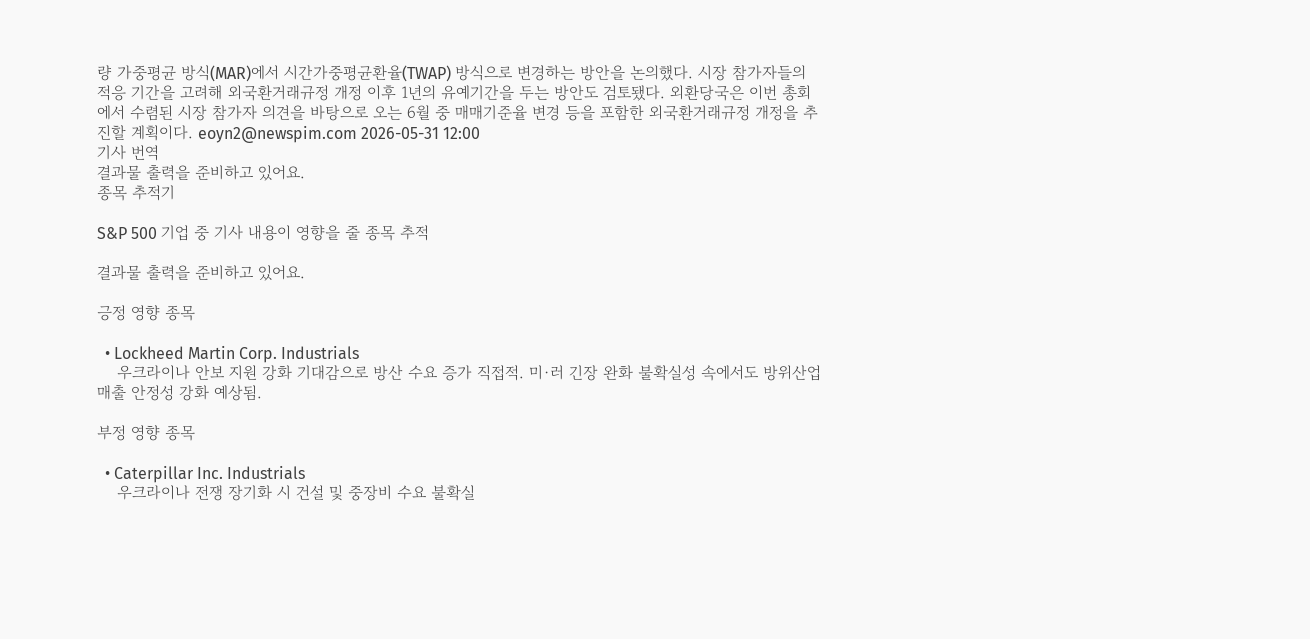량 가중평균 방식(MAR)에서 시간가중평균환율(TWAP) 방식으로 변경하는 방안을 논의했다. 시장 참가자들의 적응 기간을 고려해 외국환거래규정 개정 이후 1년의 유예기간을 두는 방안도 검토됐다. 외환당국은 이번 총회에서 수렴된 시장 참가자 의견을 바탕으로 오는 6월 중 매매기준율 변경 등을 포함한 외국환거래규정 개정을 추진할 계획이다. eoyn2@newspim.com 2026-05-31 12:00
기사 번역
결과물 출력을 준비하고 있어요.
종목 추적기

S&P 500 기업 중 기사 내용이 영향을 줄 종목 추적

결과물 출력을 준비하고 있어요.

긍정 영향 종목

  • Lockheed Martin Corp. Industrials
    우크라이나 안보 지원 강화 기대감으로 방산 수요 증가 직접적. 미·러 긴장 완화 불확실성 속에서도 방위산업 매출 안정성 강화 예상됨.

부정 영향 종목

  • Caterpillar Inc. Industrials
    우크라이나 전쟁 장기화 시 건설 및 중장비 수요 불확실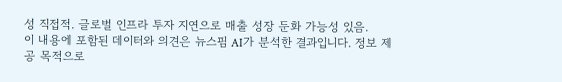성 직접적. 글로벌 인프라 투자 지연으로 매출 성장 둔화 가능성 있음.
이 내용에 포함된 데이터와 의견은 뉴스핌 AI가 분석한 결과입니다. 정보 제공 목적으로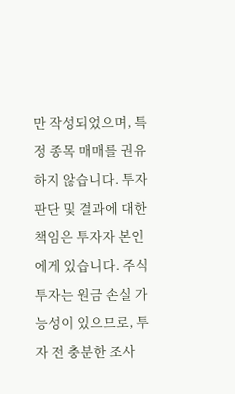만 작성되었으며, 특정 종목 매매를 권유하지 않습니다. 투자 판단 및 결과에 대한 책임은 투자자 본인에게 있습니다. 주식 투자는 원금 손실 가능성이 있으므로, 투자 전 충분한 조사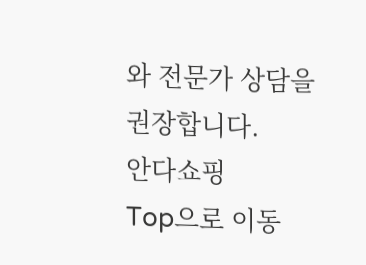와 전문가 상담을 권장합니다.
안다쇼핑
Top으로 이동